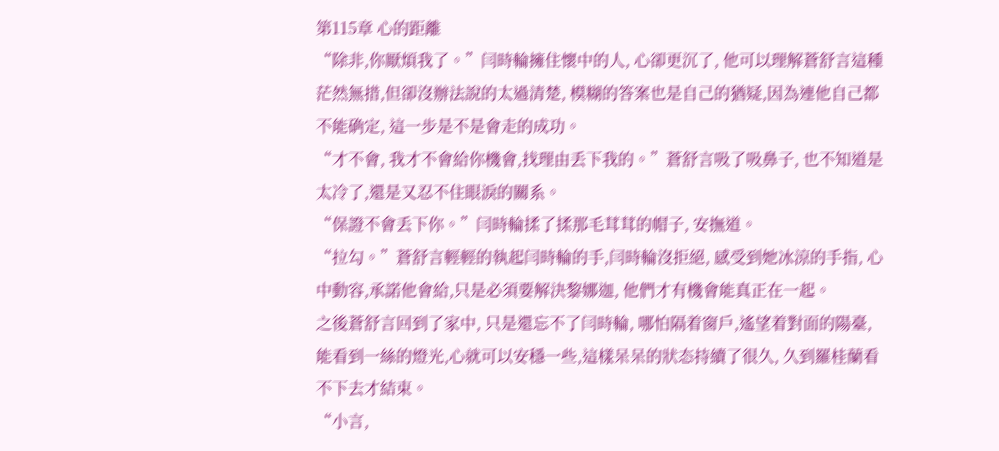第115章 心的距離
“除非,你厭煩我了。”闫時輪擁住懷中的人, 心卻更沉了, 他可以理解蒼舒言這種茫然無措,但卻沒辦法說的太過清楚, 模糊的答案也是自己的猶疑,因為連他自己都不能确定, 這一步是不是會走的成功。
“才不會, 我才不會給你機會,找理由丢下我的。”蒼舒言吸了吸鼻子, 也不知道是太冷了,還是又忍不住眼淚的關系。
“保證不會丢下你。”闫時輪揉了揉那毛茸茸的帽子, 安撫道。
“拉勾。”蒼舒言輕輕的執起闫時輪的手,闫時輪沒拒絕, 感受到她冰涼的手指, 心中動容,承諾他會給,只是必須要解決黎娜迦, 他們才有機會能真正在一起。
之後蒼舒言回到了家中, 只是還忘不了闫時輪, 哪怕隔着窗戶,遙望着對面的陽臺, 能看到一絲的燈光,心就可以安穩一些,這樣呆呆的狀态持續了很久, 久到羅桂蘭看不下去才結束。
“小言,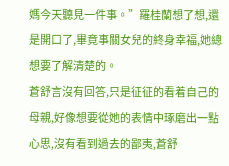媽今天聽見一件事。”羅桂蘭想了想,還是開口了,畢竟事關女兒的終身幸福,她總想要了解清楚的。
蒼舒言沒有回答,只是征征的看着自己的母親,好像想要從她的表情中琢磨出一點心思,沒有看到過去的鄙夷,蒼舒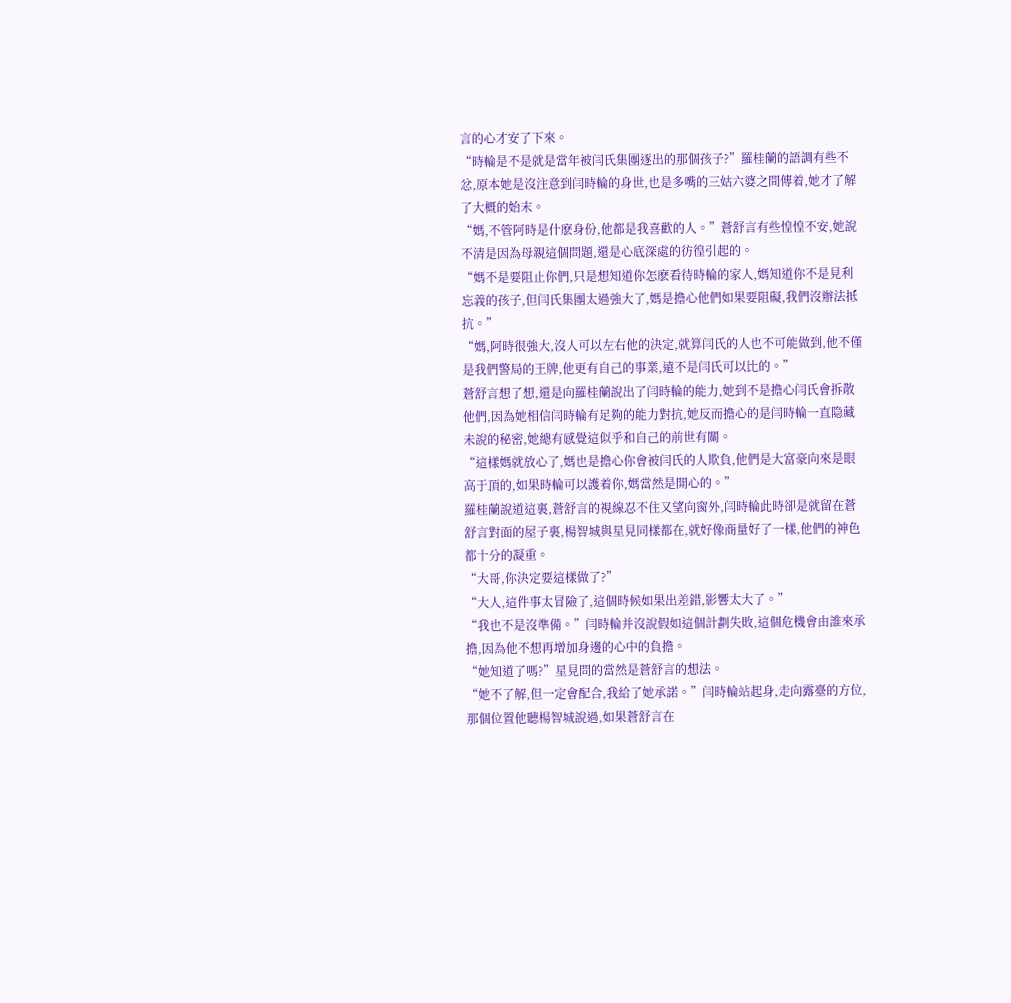言的心才安了下來。
“時輪是不是就是當年被闫氏集團逐出的那個孩子?”羅桂蘭的語調有些不忿,原本她是沒注意到闫時輪的身世,也是多嘴的三姑六婆之間傳着,她才了解了大概的始末。
“媽,不管阿時是什麽身份,他都是我喜歡的人。”蒼舒言有些惶惶不安,她說不清是因為母親這個問題,還是心底深處的彷徨引起的。
“媽不是要阻止你們,只是想知道你怎麽看待時輪的家人,媽知道你不是見利忘義的孩子,但闫氏集團太過強大了,媽是擔心他們如果要阻礙,我們沒辦法抵抗。”
“媽,阿時很強大,沒人可以左右他的決定,就算闫氏的人也不可能做到,他不僅是我們警局的王牌,他更有自己的事業,遠不是闫氏可以比的。”
蒼舒言想了想,還是向羅桂蘭說出了闫時輪的能力,她到不是擔心闫氏會拆散他們,因為她相信闫時輪有足夠的能力對抗,她反而擔心的是闫時輪一直隐藏未說的秘密,她總有感覺這似乎和自己的前世有關。
“這樣媽就放心了,媽也是擔心你會被闫氏的人欺負,他們是大富豪向來是眼高于頂的,如果時輪可以護着你,媽當然是開心的。”
羅桂蘭說道這裏,蒼舒言的視線忍不住又望向窗外,闫時輪此時卻是就留在蒼舒言對面的屋子裏,楊智城與星見同樣都在,就好像商量好了一樣,他們的神色都十分的凝重。
“大哥,你決定要這樣做了?”
“大人,這件事太冒險了,這個時候如果出差錯,影響太大了。”
“我也不是沒準備。”闫時輪并沒說假如這個計劃失敗,這個危機會由誰來承擔,因為他不想再增加身邊的心中的負擔。
“她知道了嗎?”星見問的當然是蒼舒言的想法。
“她不了解,但一定會配合,我給了她承諾。”闫時輪站起身,走向露臺的方位,那個位置他聽楊智城說過,如果蒼舒言在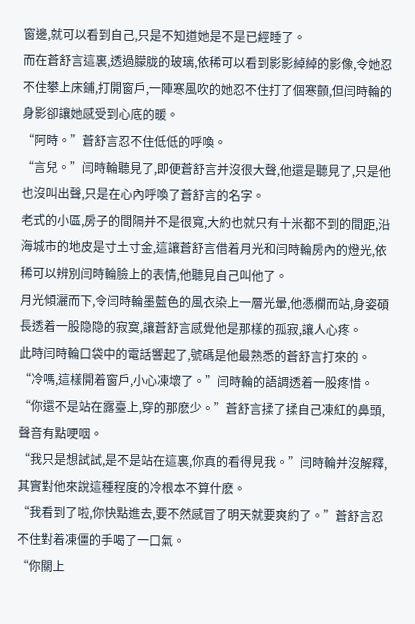窗邊,就可以看到自己,只是不知道她是不是已經睡了。
而在蒼舒言這裏,透過朦胧的玻璃,依稀可以看到影影綽綽的影像,令她忍不住攀上床鋪,打開窗戶,一陣寒風吹的她忍不住打了個寒顫,但闫時輪的身影卻讓她感受到心底的暖。
“阿時。”蒼舒言忍不住低低的呼喚。
“言兒。”闫時輪聽見了,即便蒼舒言并沒很大聲,他還是聽見了,只是他也沒叫出聲,只是在心內呼喚了蒼舒言的名字。
老式的小區,房子的間隔并不是很寬,大約也就只有十米都不到的間距,沿海城市的地皮是寸土寸金,這讓蒼舒言借着月光和闫時輪房內的燈光,依稀可以辨別闫時輪臉上的表情,他聽見自己叫他了。
月光傾灑而下,令闫時輪墨藍色的風衣染上一層光暈,他憑欄而站,身姿碩長透着一股隐隐的寂寞,讓蒼舒言感覺他是那樣的孤寂,讓人心疼。
此時闫時輪口袋中的電話響起了,號碼是他最熟悉的蒼舒言打來的。
“冷嗎,這樣開着窗戶,小心凍壞了。”闫時輪的語調透着一股疼惜。
“你還不是站在露臺上,穿的那麽少。”蒼舒言揉了揉自己凍紅的鼻頭,聲音有點哽咽。
“我只是想試試,是不是站在這裏,你真的看得見我。”闫時輪并沒解釋,其實對他來說這種程度的冷根本不算什麽。
“我看到了啦,你快點進去,要不然感冒了明天就要爽約了。”蒼舒言忍不住對着凍僵的手喝了一口氣。
“你關上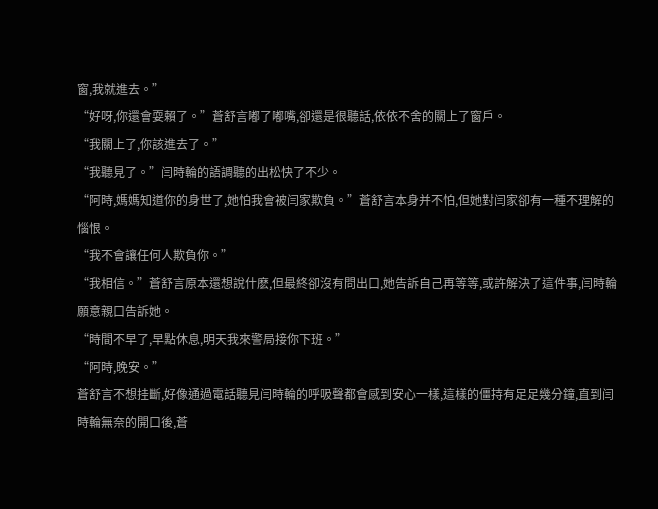窗,我就進去。”
“好呀,你還會耍賴了。”蒼舒言嘟了嘟嘴,卻還是很聽話,依依不舍的關上了窗戶。
“我關上了,你該進去了。”
“我聽見了。”闫時輪的語調聽的出松快了不少。
“阿時,媽媽知道你的身世了,她怕我會被闫家欺負。”蒼舒言本身并不怕,但她對闫家卻有一種不理解的惱恨。
“我不會讓任何人欺負你。”
“我相信。”蒼舒言原本還想說什麽,但最終卻沒有問出口,她告訴自己再等等,或許解決了這件事,闫時輪願意親口告訴她。
“時間不早了,早點休息,明天我來警局接你下班。”
“阿時,晚安。”
蒼舒言不想挂斷,好像通過電話聽見闫時輪的呼吸聲都會感到安心一樣,這樣的僵持有足足幾分鐘,直到闫時輪無奈的開口後,蒼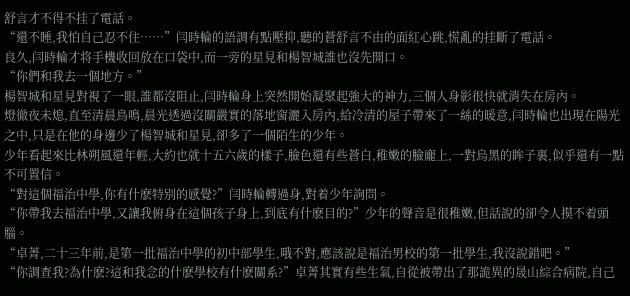舒言才不得不挂了電話。
“還不睡,我怕自己忍不住……”闫時輪的語調有點壓抑,聽的蒼舒言不由的面紅心跳,慌亂的挂斷了電話。
良久,闫時輪才将手機收回放在口袋中,而一旁的星見和楊智城誰也沒先開口。
“你們和我去一個地方。”
楊智城和星見對視了一眼,誰都沒阻止,闫時輪身上突然開始凝聚起強大的神力,三個人身影很快就消失在房內。
燈徹夜未熄,直至清晨鳥鳴,晨光透過沒關嚴實的落地窗灑入房內,給冷清的屋子帶來了一絲的暖意,闫時輪也出現在陽光之中,只是在他的身邊少了楊智城和星見,卻多了一個陌生的少年。
少年看起來比林朔風還年輕,大約也就十五六歲的樣子,臉色還有些蒼白,稚嫩的臉龐上,一對烏黑的眸子裏,似乎還有一點不可置信。
“對這個福治中學,你有什麽特別的感覺?”闫時輪轉過身,對着少年詢問。
“你帶我去福治中學,又讓我俯身在這個孩子身上,到底有什麽目的?”少年的聲音是很稚嫩,但話說的卻令人摸不着頭腦。
“卓菁,二十三年前,是第一批福治中學的初中部學生,哦不對,應該說是福治男校的第一批學生,我沒說錯吧。”
“你調查我?為什麽?這和我念的什麽學校有什麽關系?”卓菁其實有些生氣,自從被帶出了那詭異的晟山綜合病院,自己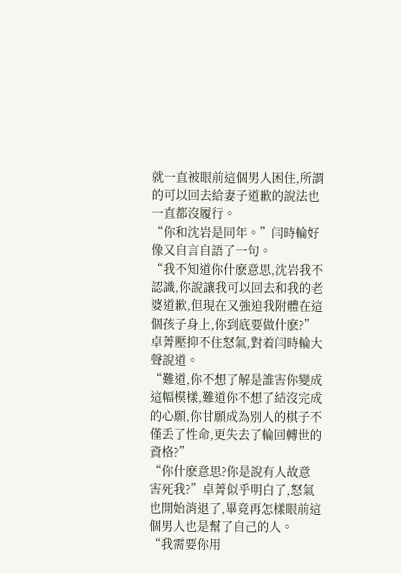就一直被眼前這個男人困住,所謂的可以回去給妻子道歉的說法也一直都沒履行。
“你和沈岩是同年。”闫時輪好像又自言自語了一句。
“我不知道你什麽意思,沈岩我不認識,你說讓我可以回去和我的老婆道歉,但現在又強迫我附體在這個孩子身上,你到底要做什麽?”卓菁壓抑不住怒氣,對着闫時輪大聲說道。
“難道,你不想了解是誰害你變成這幅模樣,難道你不想了結沒完成的心願,你甘願成為別人的棋子不僅丢了性命,更失去了輪回轉世的資格?”
“你什麽意思?你是說有人故意害死我?”卓菁似乎明白了,怒氣也開始消退了,畢竟再怎樣眼前這個男人也是幫了自己的人。
“我需要你用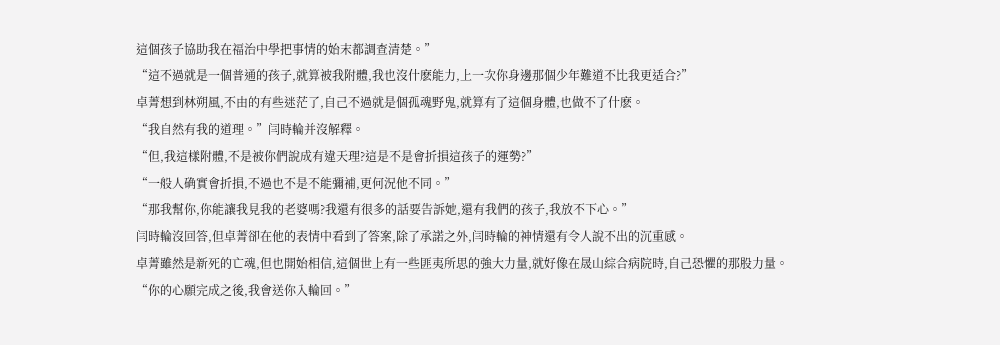這個孩子協助我在福治中學把事情的始末都調查清楚。”
“這不過就是一個普通的孩子,就算被我附體,我也沒什麽能力,上一次你身邊那個少年難道不比我更适合?”
卓菁想到林朔風,不由的有些迷茫了,自己不過就是個孤魂野鬼,就算有了這個身體,也做不了什麽。
“我自然有我的道理。”闫時輪并沒解釋。
“但,我這樣附體,不是被你們說成有違天理?這是不是會折損這孩子的運勢?”
“一般人确實會折損,不過也不是不能彌補,更何況他不同。”
“那我幫你,你能讓我見我的老婆嗎?我還有很多的話要告訴她,還有我們的孩子,我放不下心。”
闫時輪沒回答,但卓菁卻在他的表情中看到了答案,除了承諾之外,闫時輪的神情還有令人說不出的沉重感。
卓菁雖然是新死的亡魂,但也開始相信,這個世上有一些匪夷所思的強大力量,就好像在晟山綜合病院時,自己恐懼的那股力量。
“你的心願完成之後,我會送你入輪回。”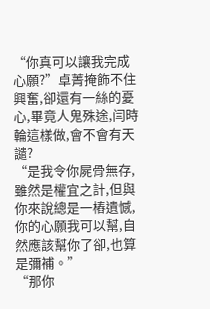“你真可以讓我完成心願?”卓菁掩飾不住興奮,卻還有一絲的憂心,畢竟人鬼殊途,闫時輪這樣做,會不會有天譴?
“是我令你屍骨無存,雖然是權宜之計,但與你來說總是一樁遺憾,你的心願我可以幫,自然應該幫你了卻,也算是彌補。”
“那你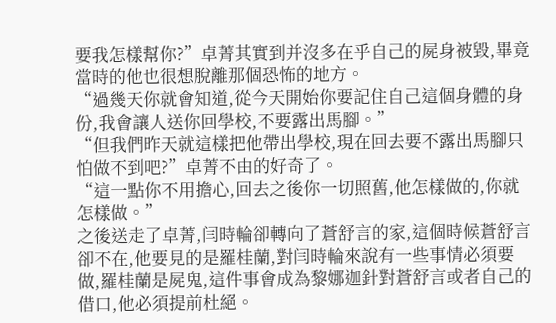要我怎樣幫你?”卓菁其實到并沒多在乎自己的屍身被毀,畢竟當時的他也很想脫離那個恐怖的地方。
“過幾天你就會知道,從今天開始你要記住自己這個身體的身份,我會讓人送你回學校,不要露出馬腳。”
“但我們昨天就這樣把他帶出學校,現在回去要不露出馬腳只怕做不到吧?”卓菁不由的好奇了。
“這一點你不用擔心,回去之後你一切照舊,他怎樣做的,你就怎樣做。”
之後送走了卓菁,闫時輪卻轉向了蒼舒言的家,這個時候蒼舒言卻不在,他要見的是羅桂蘭,對闫時輪來說有一些事情必須要做,羅桂蘭是屍鬼,這件事會成為黎娜迦針對蒼舒言或者自己的借口,他必須提前杜絕。